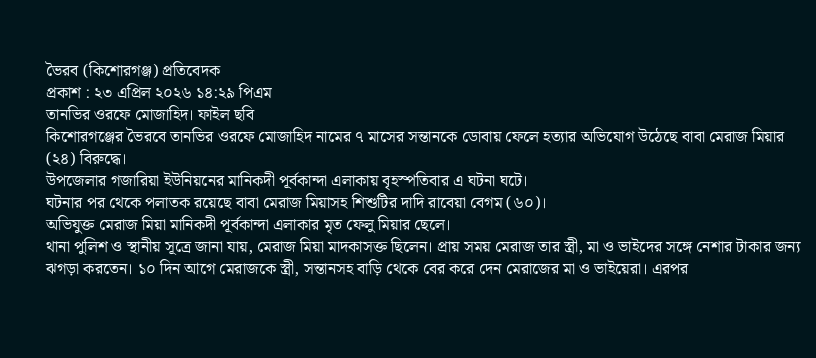ভৈরব (কিশোরগঞ্জ) প্রতিবেদক
প্রকাশ : ২৩ এপ্রিল ২০২৬ ১৪:২৯ পিএম
তানভির ওরফে মোজাহিদ। ফাইল ছবি
কিশোরগঞ্জের ভৈরবে তানভির ওরফে মোজাহিদ নামের ৭ মাসের সন্তানকে ডোবায় ফেলে হত্যার অভিযোগ উঠেছে বাবা মেরাজ মিয়ার (২৪) বিরুদ্ধে।
উপজেলার গজারিয়া ইউনিয়নের মানিকদী পূর্বকান্দা এলাকায় বৃহস্পতিবার এ ঘটনা ঘটে।
ঘটনার পর থেকে পলাতক রয়েছে বাবা মেরাজ মিয়াসহ শিশুটির দাদি রাবেয়া বেগম (৬০)।
অভিযুক্ত মেরাজ মিয়া মানিকদী পূর্বকান্দা এলাকার মৃত ফেলু মিয়ার ছেলে।
থানা পুলিশ ও স্থানীয় সূত্রে জানা যায়, মেরাজ মিয়া মাদকাসক্ত ছিলেন। প্রায় সময় মেরাজ তার স্ত্রী, মা ও ভাইদের সঙ্গে নেশার টাকার জন্য ঝগড়া করতেন। ১০ দিন আগে মেরাজকে স্ত্রী, সন্তানসহ বাড়ি থেকে বের করে দেন মেরাজের মা ও ভাইয়েরা। এরপর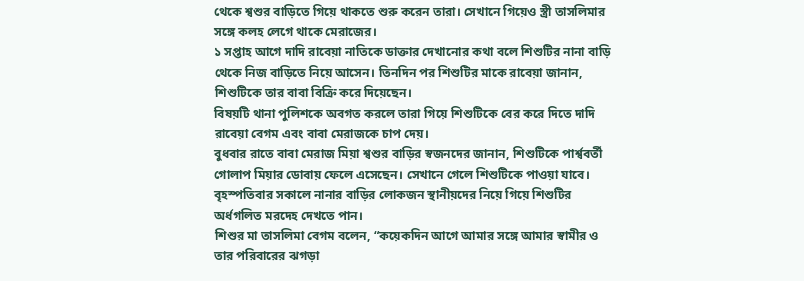থেকে শ্বশুর বাড়িতে গিয়ে থাকতে শুরু করেন তারা। সেখানে গিয়েও স্ত্রী তাসলিমার সঙ্গে কলহ লেগে থাকে মেরাজের।
১ সপ্তাহ আগে দাদি রাবেয়া নাতিকে ডাক্তার দেখানোর কথা বলে শিশুটির নানা বাড়ি থেকে নিজ বাড়িতে নিয়ে আসেন। তিনদিন পর শিশুটির মাকে রাবেয়া জানান, শিশুটিকে তার বাবা বিক্রি করে দিয়েছেন।
বিষয়টি থানা পুলিশকে অবগত করলে তারা গিয়ে শিশুটিকে বের করে দিতে দাদি রাবেয়া বেগম এবং বাবা মেরাজকে চাপ দেয়।
বুধবার রাতে বাবা মেরাজ মিয়া শ্বশুর বাড়ির স্বজনদের জানান, শিশুটিকে পার্শ্ববর্তী গোলাপ মিয়ার ডোবায় ফেলে এসেছেন। সেখানে গেলে শিশুটিকে পাওয়া যাবে। বৃহস্পতিবার সকালে নানার বাড়ির লোকজন স্থানীয়দের নিয়ে গিয়ে শিশুটির অর্ধগলিত মরদেহ দেখতে পান।
শিশুর মা তাসলিমা বেগম বলেন, “কয়েকদিন আগে আমার সঙ্গে আমার স্বামীর ও তার পরিবারের ঝগড়া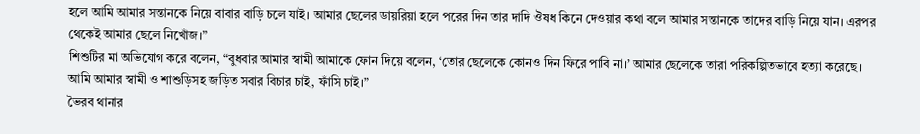হলে আমি আমার সন্তানকে নিয়ে বাবার বাড়ি চলে যাই। আমার ছেলের ডায়রিয়া হলে পরের দিন তার দাদি ঔষধ কিনে দেওয়ার কথা বলে আমার সন্তানকে তাদের বাড়ি নিয়ে যান। এরপর থেকেই আমার ছেলে নিখোঁজ।”
শিশুটির মা অভিযোগ করে বলেন, “বুধবার আমার স্বামী আমাকে ফোন দিয়ে বলেন, ‘তোর ছেলেকে কোনও দিন ফিরে পাবি না।’ আমার ছেলেকে তারা পরিকল্পিতভাবে হত্যা করেছে। আমি আমার স্বামী ও শাশুড়িসহ জড়িত সবার বিচার চাই, ফাঁসি চাই।”
ভৈরব থানার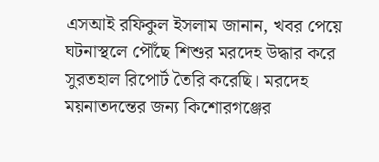এসআই রফিকুল ইসলাম জানান, খবর পেয়ে ঘটনাস্থলে পৌঁছে শিশুর মরদেহ উদ্ধার করে সুরতহাল রিপোর্ট তৈরি করেছি। মরদেহ ময়নাতদন্তের জন্য কিশোরগঞ্জের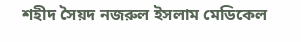শহীদ সৈয়দ নজরুল ইসলাম মেডিকেল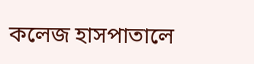কলেজ হাসপাতালে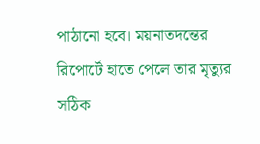পাঠানো হবে। ময়নাতদন্তের রিপোর্টে হাতে পেলে তার মৃত্যুর সঠিক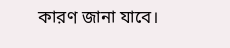কারণ জানা যাবে।